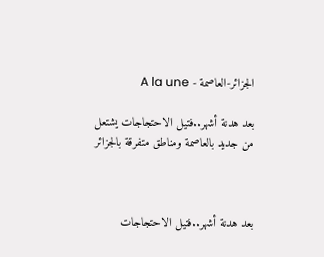الجزائر-العاصمة - A la une

بعد هدنة أشهر..فتيل الاحتجاجات يشتعل من جديد بالعاصمة ومناطق متفرقة بالجزائر



بعد هدنة أشهر..فتيل الاحتجاجات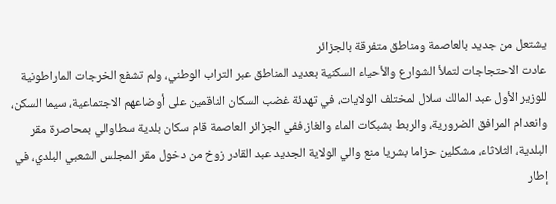يشتعل من جديد بالعاصمة ومناطق متفرقة بالجزائر
عادت الاحتجاجات لتملأ الشوارع والأحياء السكنية بعديد المناطق عبر التراب الوطني، ولم تشفع الخرجات الماراطونية للوزير الأول عبد المالك سلال لمختلف الولايات، في تهدئة غضب السكان الناقمين على أوضاعهم الاجتماعية، سيما السكن، وانعدام المرافق الضرورية، والربط بشبكات الماء والغاز.ففي الجزائر العاصمة قام سكان بلدية سطاوالي بمحاصرة مقر البلدية، الثلاثاء، مشكلين حزاما بشريا منع والي الولاية الجديد عبد القادر زوخ من دخول مقر المجلس الشعبي البلدي، في إطار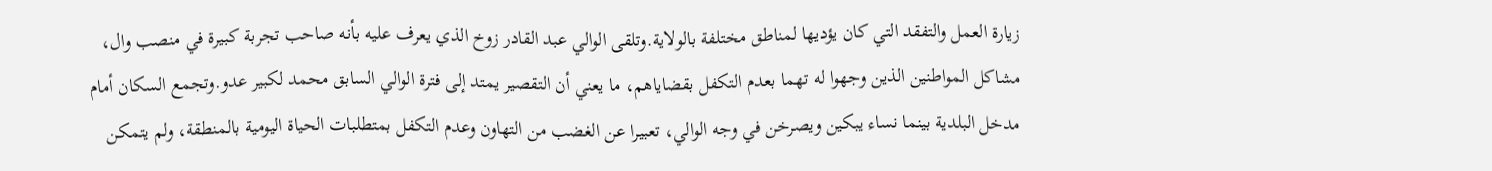زيارة العمل والتفقد التي كان يؤديها لمناطق مختلفة بالولاية.وتلقى الوالي عبد القادر زوخ الذي يعرف عليه بأنه صاحب تجربة كبيرة في منصب وال، مشاكل المواطنين الذين وجهوا له تهما بعدم التكفل بقضاياهم، ما يعني أن التقصير يمتد إلى فترة الوالي السابق محمد لكبير عدو.وتجمع السكان أمام مدخل البلدية بينما نساء يبكين ويصرخن في وجه الوالي، تعبيرا عن الغضب من التهاون وعدم التكفل بمتطلبات الحياة اليومية بالمنطقة، ولم يتمكن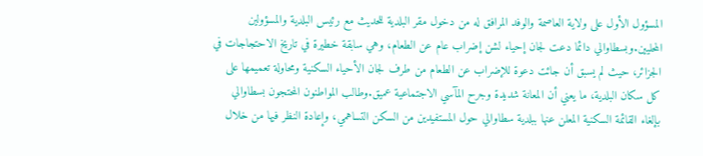المسؤول الأول على ولاية العاصمة والوفد المرافق له من دخول مقر البلدية للحديث مع رئيس البلدية والمسؤولين المحليين.وبسطاوالي دائما دعت لجان إحياء لشن إضراب عام عن الطعام، وهي سابقة خطيرة في تاريخ الاحتجاجات في الجزائر، حيث لم يسبق أن جائت دعوة للإضراب عن الطعام من طرف لجان الأحياء السكنية ومحاولة تعميمها على كل سكان البلدية، ما يعني أن المعانة شديدة وجرح المآسي الاجتماعية عميق.وطالب المواطنون المحتجون بسطاوالي بإلغاء القائمة السكنية المعلن عنها ببلدية سطاوالي حول المستفيدين من السكن التساهمي، وإعادة النظر فيها من خلال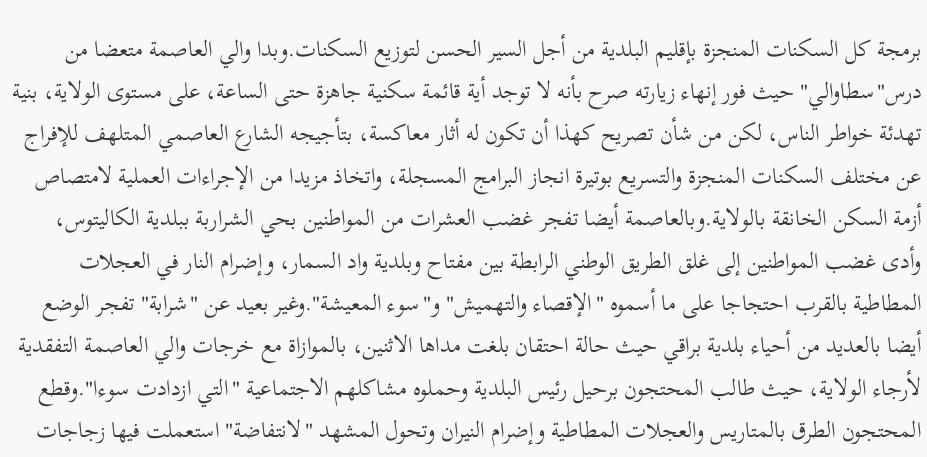برمجة كل السكنات المنجزة بإقليم البلدية من أجل السير الحسن لتوزيع السكنات.وبدا والي العاصمة متعضا من درس"سطاوالي" حيث فور إنهاء زيارته صرح بأنه لا توجد أية قائمة سكنية جاهزة حتى الساعة، على مستوى الولاية، بنية تهدئة خواطر الناس، لكن من شأن تصريح كهذا أن تكون له أثار معاكسة، بتأجيجه الشارع العاصمي المتلهف للإفراج عن مختلف السكنات المنجزة والتسريع بوتيرة انجاز البرامج المسجلة، واتخاذ مزيدا من الإجراءات العملية لامتصاص أزمة السكن الخانقة بالولاية.وبالعاصمة أيضا تفجر غضب العشرات من المواطنين بحي الشراربة ببلدية الكاليتوس، وأدى غضب المواطنين إلى غلق الطريق الوطني الرابطة بين مفتاح وبلدية واد السمار، وإضرام النار في العجلات المطاطية بالقرب احتجاجا على ما أسموه "الإقصاء والتهميش" و"سوء المعيشة".وغير بعيد عن "شرابة" تفجر الوضع أيضا بالعديد من أحياء بلدية براقي حيث حالة احتقان بلغت مداها الاثنين، بالموازاة مع خرجات والي العاصمة التفقدية لأرجاء الولاية، حيث طالب المحتجون برحيل رئيس البلدية وحملوه مشاكلهم الاجتماعية "التي ازدادت سوءا".وقطع المحتجون الطرق بالمتاريس والعجلات المطاطية وإضرام النيران وتحول المشهد "لانتفاضة" استعملت فيها زجاجات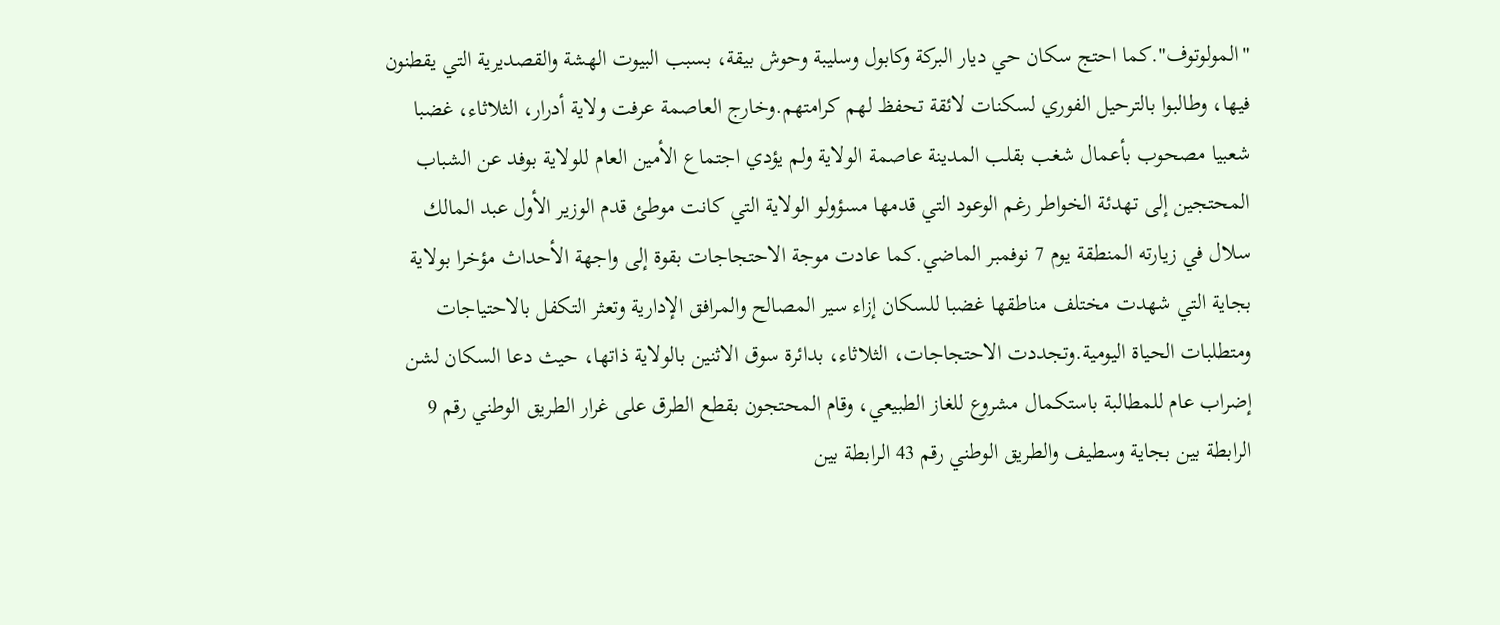"المولوتوف".كما احتج سكان حي ديار البركة وكابول وسليبة وحوش بيقة، بسبب البيوت الهشة والقصديرية التي يقطنون فيها، وطالبوا بالترحيل الفوري لسكنات لائقة تحفظ لهم كرامتهم.وخارج العاصمة عرفت ولاية أدرار، الثلاثاء، غضبا شعبيا مصحوب بأعمال شغب بقلب المدينة عاصمة الولاية ولم يؤدي اجتماع الأمين العام للولاية بوفد عن الشباب المحتجين إلى تهدئة الخواطر رغم الوعود التي قدمها مسؤولو الولاية التي كانت موطئ قدم الوزير الأول عبد المالك سلال في زيارته المنطقة يوم 7 نوفمبر الماضي.كما عادت موجة الاحتجاجات بقوة إلى واجهة الأحداث مؤخرا بولاية بجاية التي شهدت مختلف مناطقها غضبا للسكان إزاء سير المصالح والمرافق الإدارية وتعثر التكفل بالاحتياجات ومتطلبات الحياة اليومية.وتجددت الاحتجاجات، الثلاثاء، بدائرة سوق الاثنين بالولاية ذاتها، حيث دعا السكان لشن إضراب عام للمطالبة باستكمال مشروع للغاز الطبيعي، وقام المحتجون بقطع الطرق على غرار الطريق الوطني رقم 9 الرابطة بين بجاية وسطيف والطريق الوطني رقم 43 الرابطة بين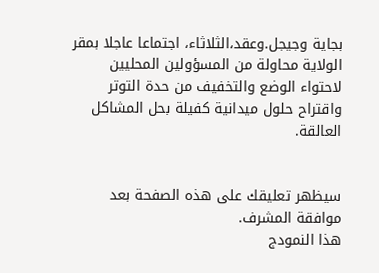بجاية وجيجل.وعقد،الثلاثاء، اجتماعا عاجلا بمقر الولاية محاولة من المسؤولين المحليين لاحتواء الوضع والتخفيف من حدة التوتر واقتراح حلول ميدانية كفيلة بحل المشاكل العالقة.


سيظهر تعليقك على هذه الصفحة بعد موافقة المشرف.
هذا النمودج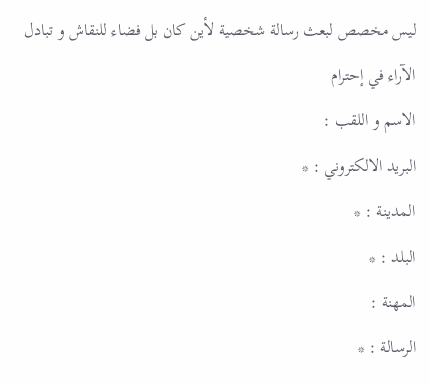ليس مخصص لبعث رسالة شخصية لأين كان بل فضاء للنقاش و تبادل الآراء في إحترام
الاسم و اللقب :
البريد الالكتروني : *
المدينة : *
البلد : *
المهنة :
الرسالة : *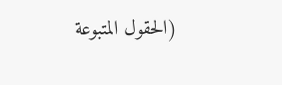(الحقول المتبوعة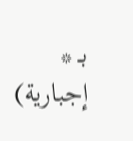بـ * إجبارية)